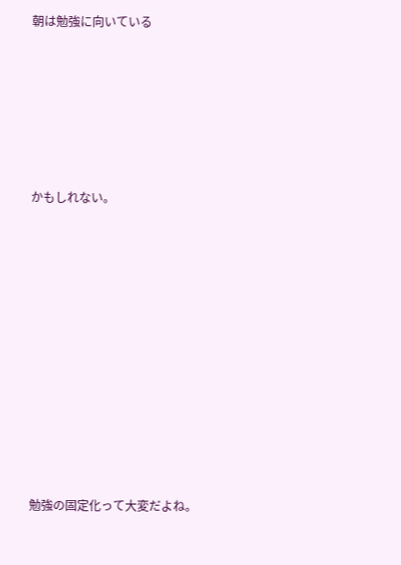朝は勉強に向いている







かもしれない。













勉強の固定化って大変だよね。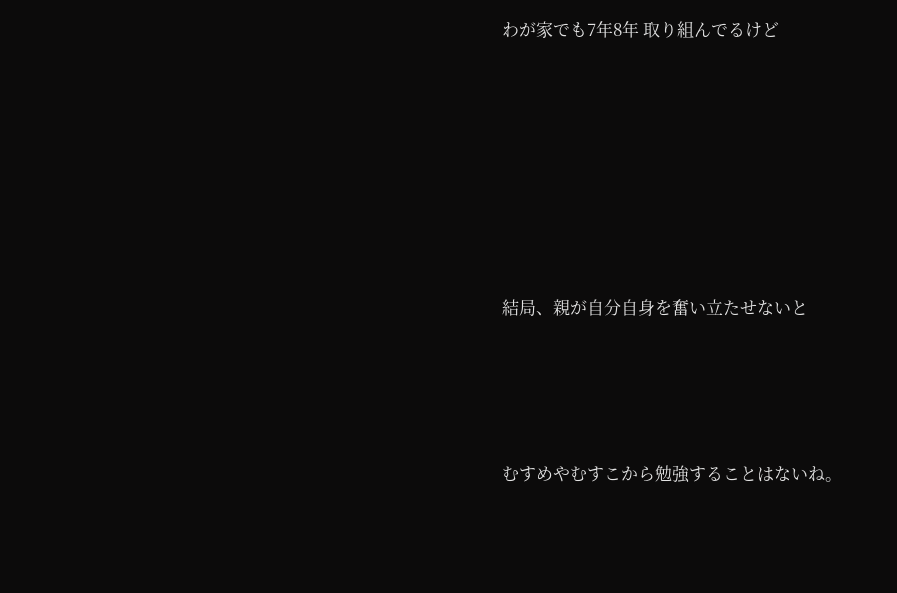わが家でも7年8年 取り組んでるけど









結局、親が自分自身を奮い立たせないと





むすめやむすこから勉強することはないね。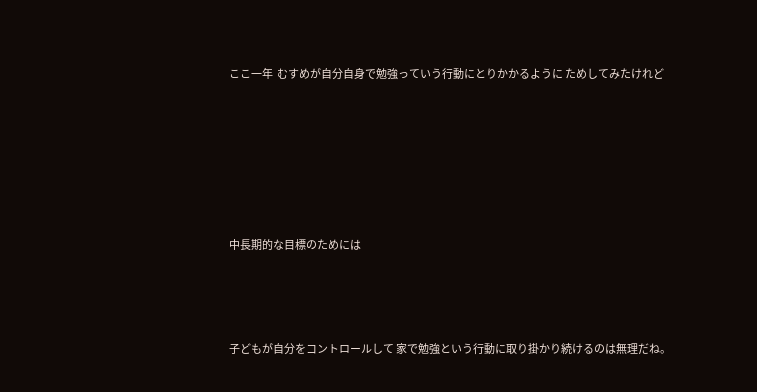ここ一年  むすめが自分自身で勉強っていう行動にとりかかるように ためしてみたけれど









中長期的な目標のためには





子どもが自分をコントロールして 家で勉強という行動に取り掛かり続けるのは無理だね。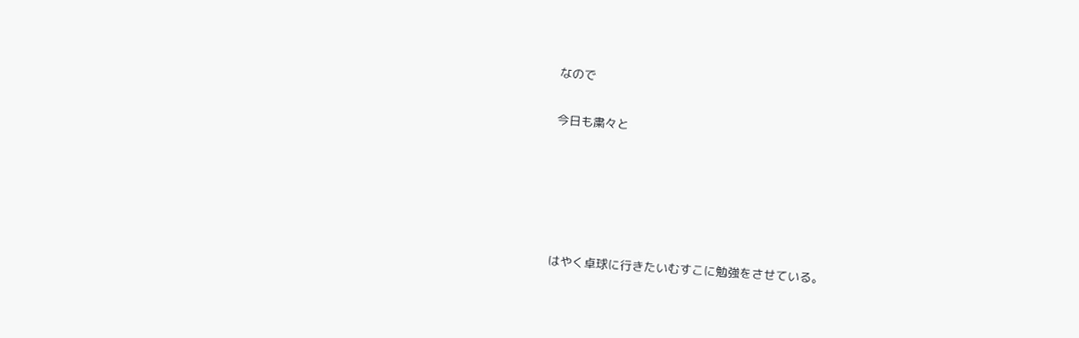なので

今日も粛々と





はやく卓球に行きたいむすこに勉強をさせている。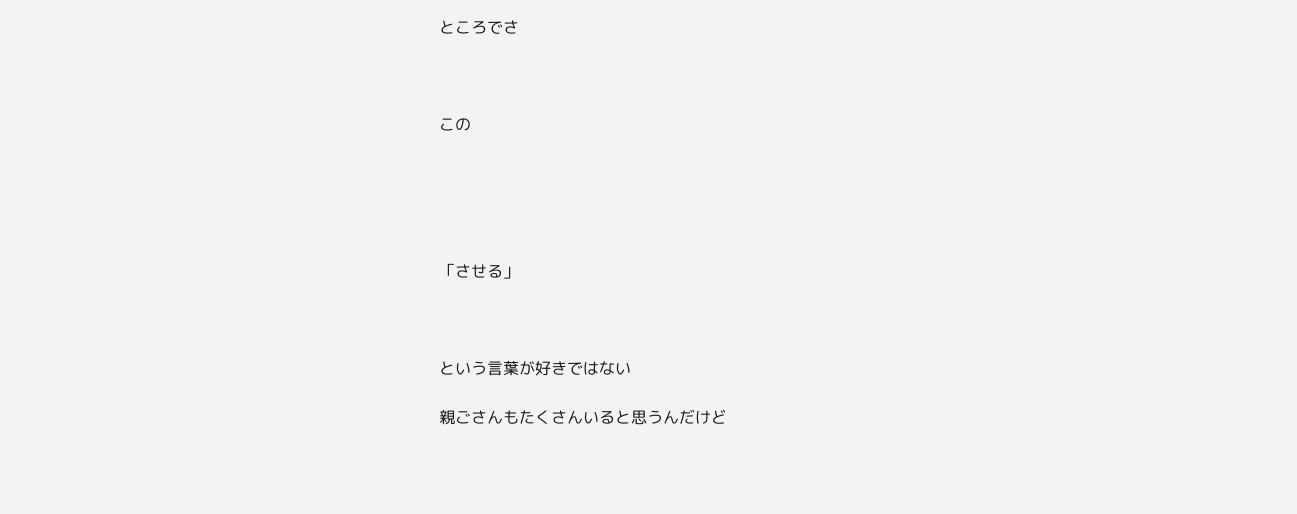ところでさ



この





「させる」



という言葉が好きではない

親ごさんもたくさんいると思うんだけど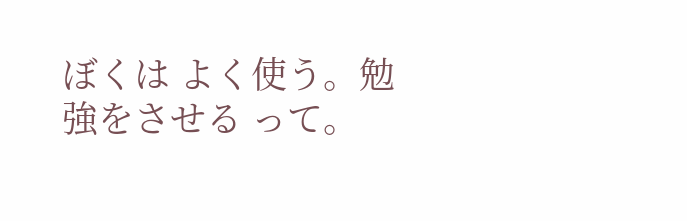ぼくは よく使う。勉強をさせる って。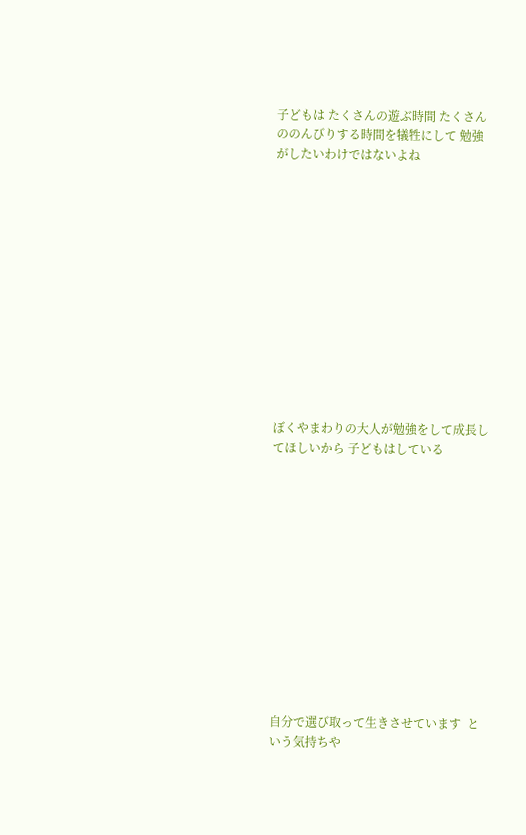子どもは たくさんの遊ぶ時間 たくさんののんびりする時間を犠牲にして 勉強がしたいわけではないよね













ぼくやまわりの大人が勉強をして成長してほしいから 子どもはしている













自分で選び取って生きさせています  という気持ちや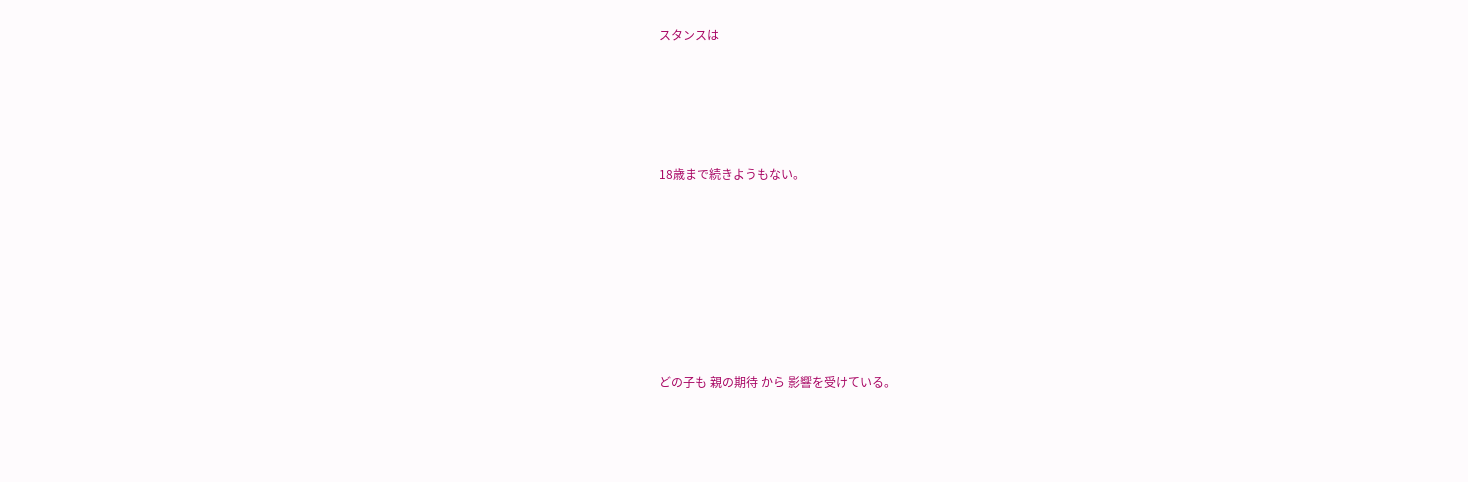スタンスは







18歳まで続きようもない。











どの子も 親の期待 から 影響を受けている。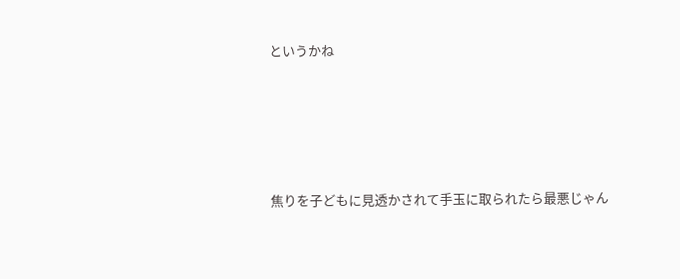というかね





焦りを子どもに見透かされて手玉に取られたら最悪じゃん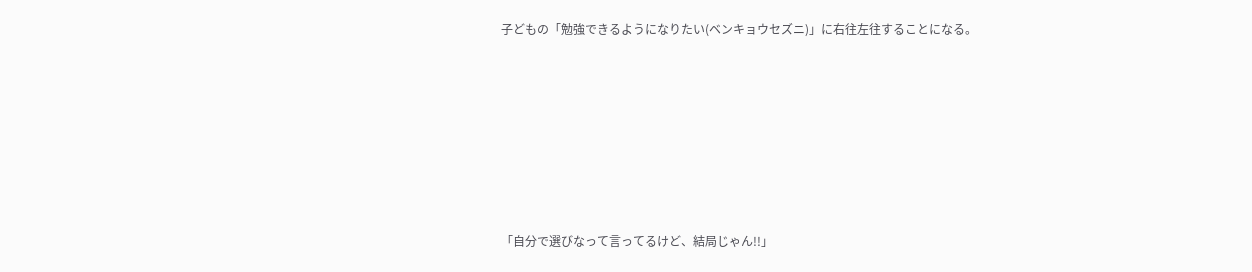子どもの「勉強できるようになりたい(ベンキョウセズニ)」に右往左往することになる。







「自分で選びなって言ってるけど、結局じゃん!!」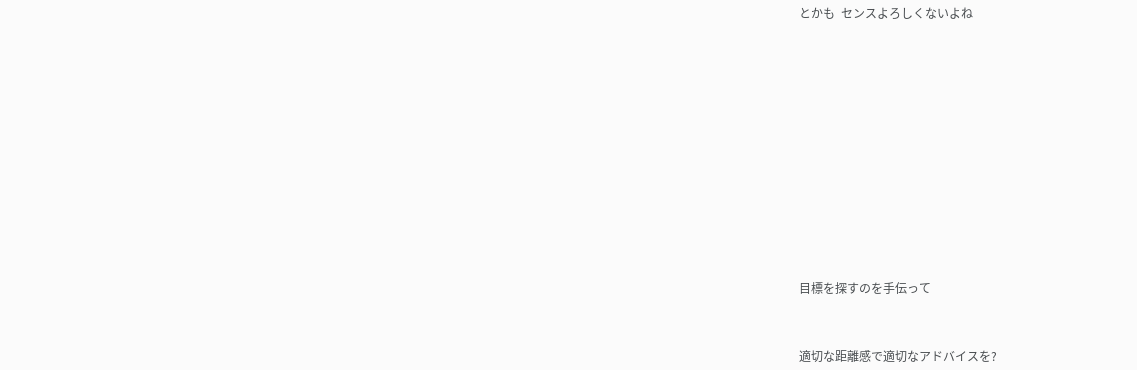とかも  センスよろしくないよね















目標を探すのを手伝って



適切な距離感で適切なアドバイスを?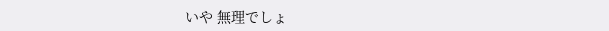いや 無理でしょ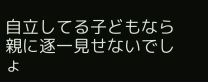自立してる子どもなら 親に逐一見せないでしょ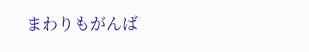まわりもがんば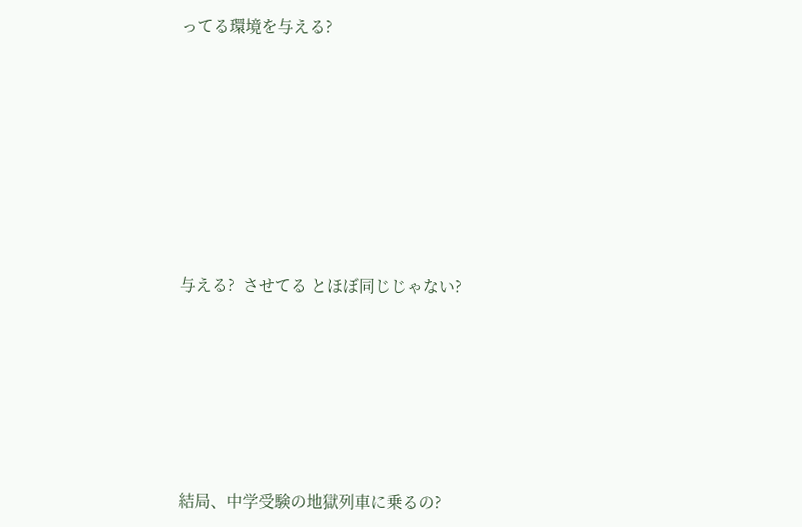ってる環境を与える?











与える?  させてる とほぼ同じじゃない?









結局、中学受験の地獄列車に乗るの?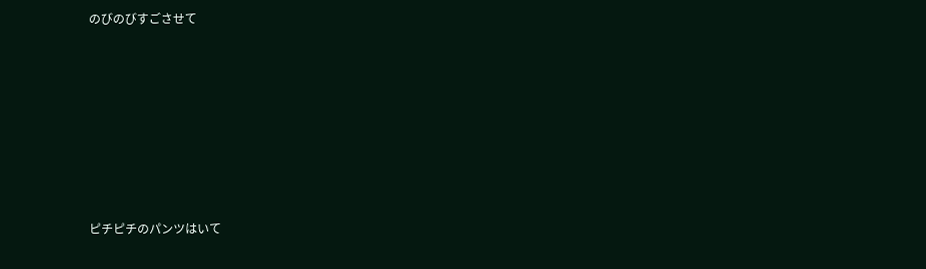のびのびすごさせて









ピチピチのパンツはいて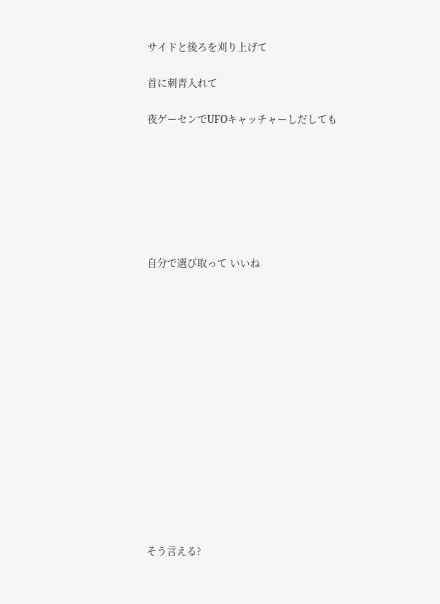サイドと後ろを刈り上げて

首に刺青入れて

夜ゲーセンでUFOキャッチャーしだしても







自分で選び取って いいね















そう言える?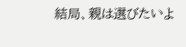結局、親は選びたいよ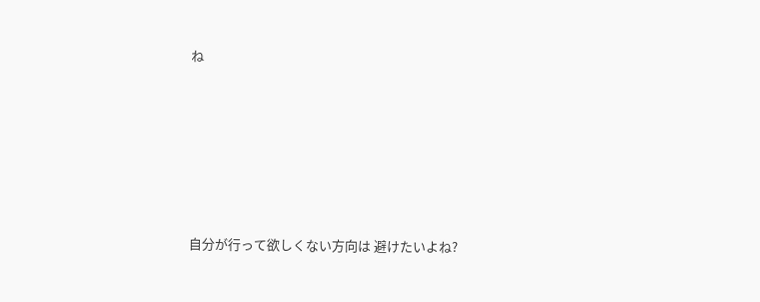ね







自分が行って欲しくない方向は 避けたいよね?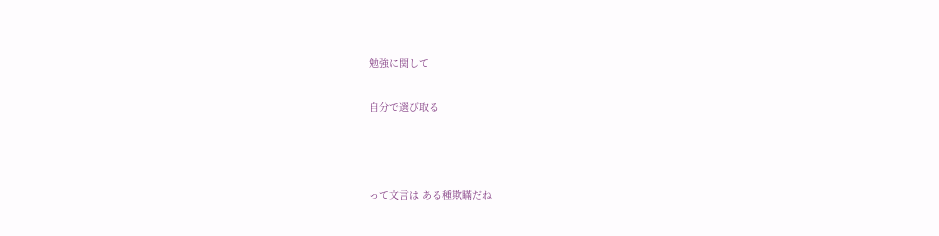勉強に関して

自分で選び取る



って文言は ある種欺瞞だね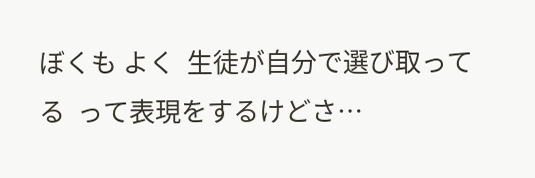ぼくも よく  生徒が自分で選び取ってる  って表現をするけどさ…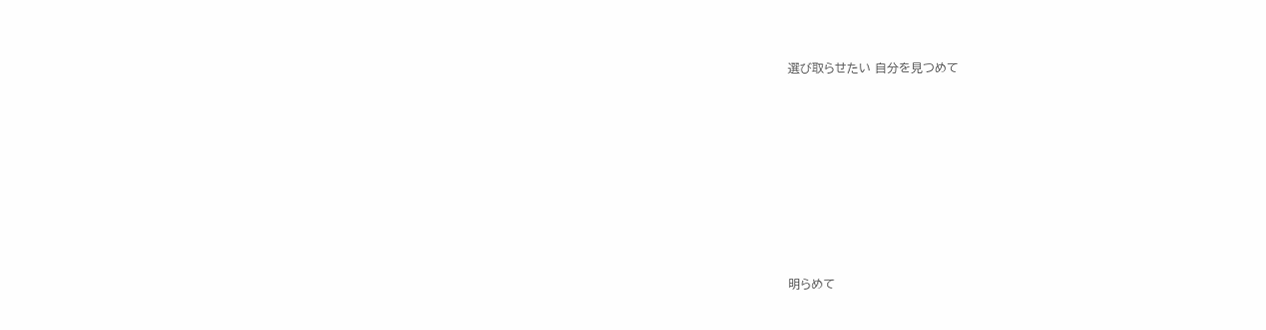選び取らせたい 自分を見つめて











明らめて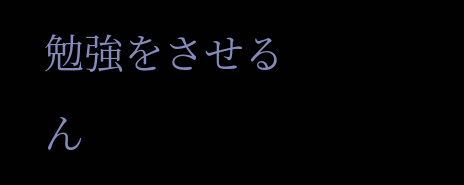勉強をさせる ん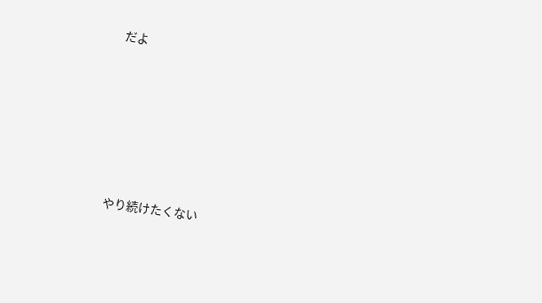だよ







やり続けたくない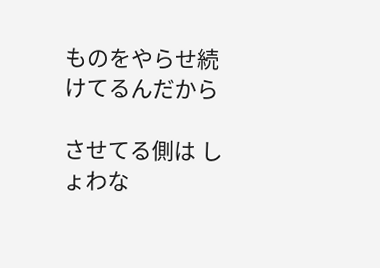ものをやらせ続けてるんだから

させてる側は しょわな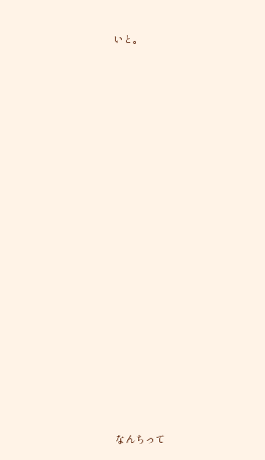いと。



















なんちって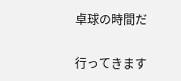卓球の時間だ

行ってきます